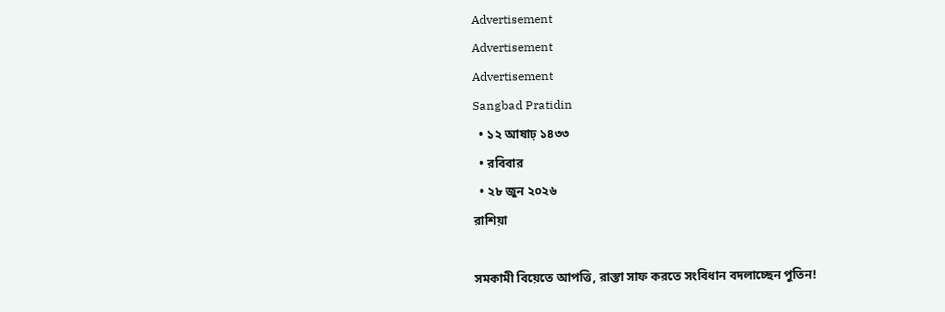Advertisement
Advertisement
Advertisement
Sangbad Pratidin
  • ১২ আষাঢ় ১৪৩৩
  • রবিবার
  • ২৮ জুন ২০২৬
রাশিয়া

সমকামী বিয়েতে আপত্তি, রাস্তা সাফ করতে সংবিধান বদলাচ্ছেন পুতিন!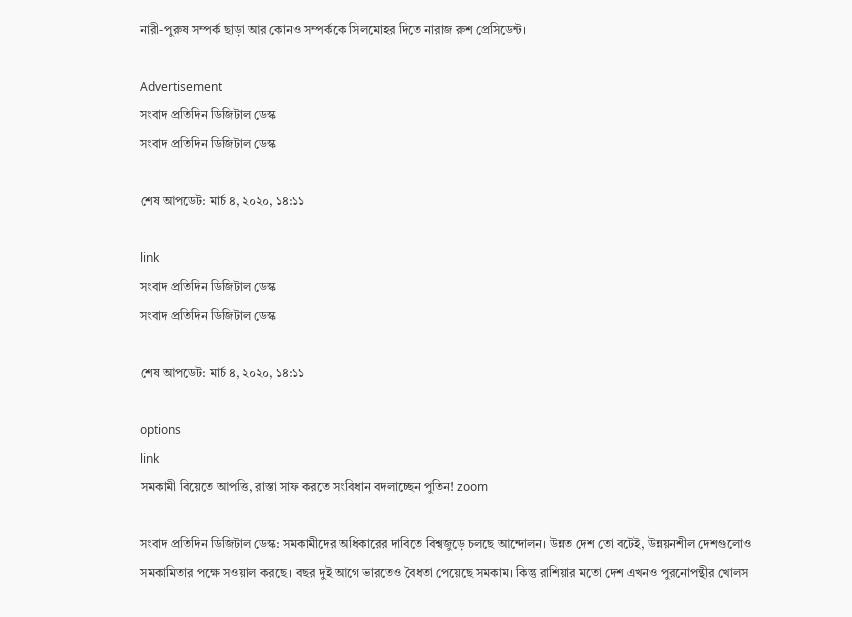নারী-পুরুষ সম্পর্ক ছাড়া আর কোনও সম্পর্ককে সিলমোহর দিতে নারাজ রুশ প্রেসিডেন্ট।

Advertisement
সংবাদ প্রতিদিন ডিজিটাল ডেস্ক
সংবাদ প্রতিদিন ডিজিটাল ডেস্ক

শেষ আপডেট: মার্চ ৪, ২০২০, ১৪:১১

link
সংবাদ প্রতিদিন ডিজিটাল ডেস্ক
সংবাদ প্রতিদিন ডিজিটাল ডেস্ক

শেষ আপডেট: মার্চ ৪, ২০২০, ১৪:১১

options
link
সমকামী বিয়েতে আপত্তি, রাস্তা সাফ করতে সংবিধান বদলাচ্ছেন পুতিন! zoom

সংবাদ প্রতিদিন ডিজিটাল ডেস্ক: সমকামীদের অধিকারের দাবিতে বিশ্বজুড়ে চলছে আন্দোলন। উন্নত দেশ তো বটেই, উন্নয়নশীল দেশগুলোও সমকামিতার পক্ষে সওয়াল করছে। বছর দুই আগে ভারতেও বৈধতা পেয়েছে সমকাম। কিন্তু রাশিয়ার মতো দেশ এখনও পুরনোপন্থীর খোলস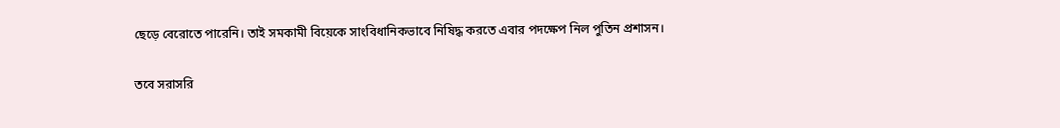ছেড়ে বেরোতে পারেনি। তাই সমকামী বিয়েকে সাংবিধানিকভাবে নিষিদ্ধ করতে এবার পদক্ষেপ নিল পুতিন প্রশাসন।

তবে সরাসরি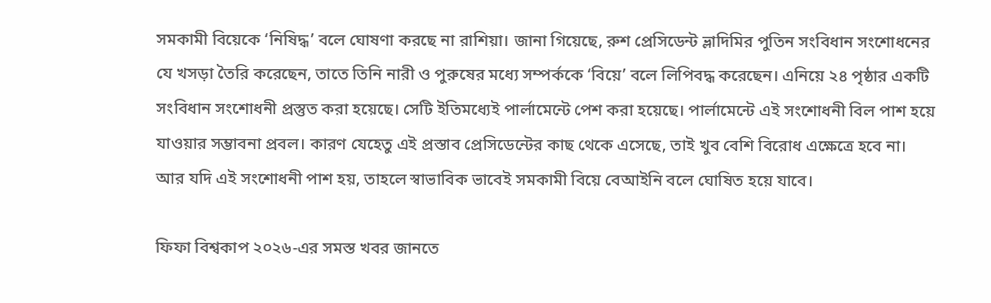সমকামী বিয়েকে ‘নিষিদ্ধ’ বলে ঘোষণা করছে না রাশিয়া। জানা গিয়েছে, রুশ প্রেসিডেন্ট ভ্লাদিমির পুতিন সংবিধান সংশোধনের যে খসড়া তৈরি করেছেন, তাতে তিনি নারী ও পুরুষের মধ্যে সম্পর্ককে ‘বিয়ে’ বলে লিপিবদ্ধ করেছেন। এনিয়ে ২৪ পৃষ্ঠার একটি সংবিধান সংশোধনী প্রস্তুত করা হয়েছে। সেটি ইতিমধ্যেই পার্লামেন্টে পেশ করা হয়েছে। পার্লামেন্টে এই সংশোধনী বিল পাশ হয়ে যাওয়ার সম্ভাবনা প্রবল। কারণ যেহেতু এই প্রস্তাব প্রেসিডেন্টের কাছ থেকে এসেছে, তাই খুব বেশি বিরোধ এক্ষেত্রে হবে না। আর যদি এই সংশোধনী পাশ হয়, তাহলে স্বাভাবিক ভাবেই সমকামী বিয়ে বেআইনি বলে ঘোষিত হয়ে যাবে।

ফিফা বিশ্বকাপ ২০২৬-এর সমস্ত খবর জানতে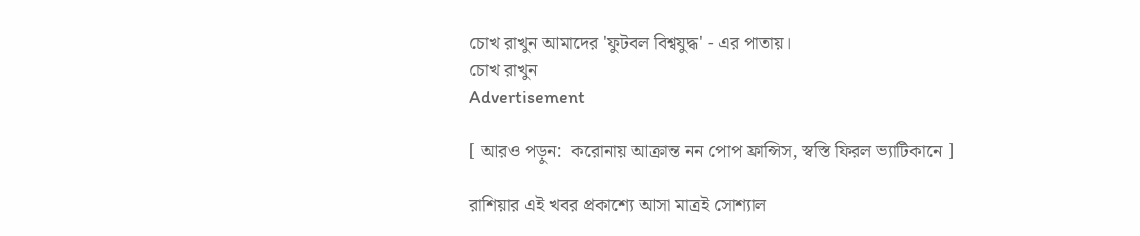চোখ রাখুন আমাদের 'ফুটবল বিশ্বযুদ্ধ' - এর পাতায়।
চোখ রাখুন
Advertisement

[ আরও পড়ুন:  করোনায় আক্রান্ত নন পোপ ফ্রান্সিস, স্বস্তি ফিরল ভ্যাটিকানে ]

রাশিয়ার এই খবর প্রকাশ্যে আসা মাত্রই সোশ্যাল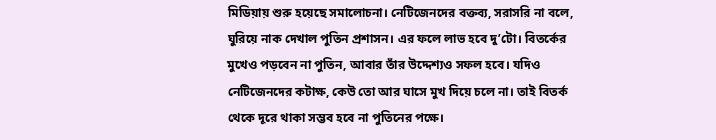মিডিয়ায় শুরু হয়েছে সমালোচনা। নেটিজেনদের বক্তব্য, সরাসরি না বলে, ঘুরিয়ে নাক দেখাল পুতিন প্রশাসন। এর ফলে লাভ হবে দু’টো। বিতর্কের মুখেও পড়বেন না পুতিন, আবার তাঁর উদ্দেশ্যও সফল হবে। যদিও নেটিজেনদের কটাক্ষ, কেউ তো আর ঘাসে মুখ দিয়ে চলে না। তাই বিতর্ক থেকে দূরে থাকা সম্ভব হবে না পুতিনের পক্ষে।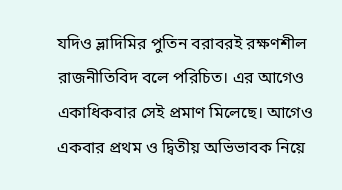যদিও ভ্লাদিমির পুতিন বরাবরই রক্ষণশীল রাজনীতিবিদ বলে পরিচিত। এর আগেও একাধিকবার সেই প্রমাণ মিলেছে। আগেও একবার প্রথম ও দ্বিতীয় অভিভাবক নিয়ে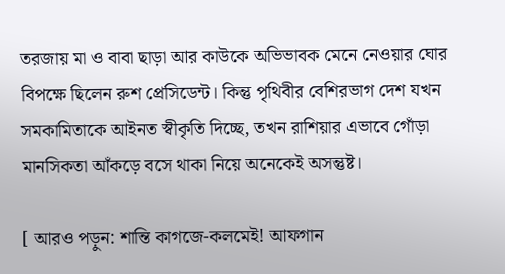তরজায় মা ও বাবা ছাড়া আর কাউকে অভিভাবক মেনে নেওয়ার ঘোর বিপক্ষে ছিলেন রুশ প্রেসিডেন্ট। কিন্তু পৃথিবীর বেশিরভাগ দেশ যখন সমকামিতাকে আইনত স্বীকৃতি দিচ্ছে, তখন রাশিয়ার এভাবে গোঁড়া মানসিকতা আঁকড়ে বসে থাকা নিয়ে অনেকেই অসন্তুষ্ট।

[ আরও পড়ুন: শান্তি কাগজে-কলমেই! আফগান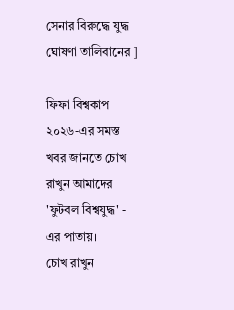সেনার বিরুদ্ধে যুদ্ধ ঘোষণা তালিবানের ]

ফিফা বিশ্বকাপ ২০২৬-এর সমস্ত খবর জানতে চোখ রাখুন আমাদের 'ফুটবল বিশ্বযুদ্ধ' - এর পাতায়।
চোখ রাখুন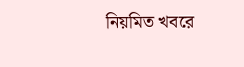নিয়মিত খবরে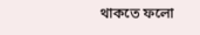থাকতে ফলো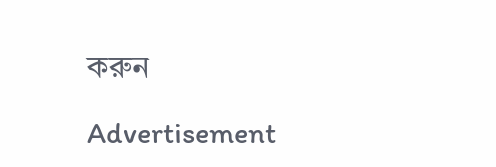করুন

Advertisement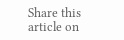Share this article on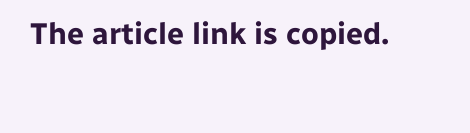The article link is copied.